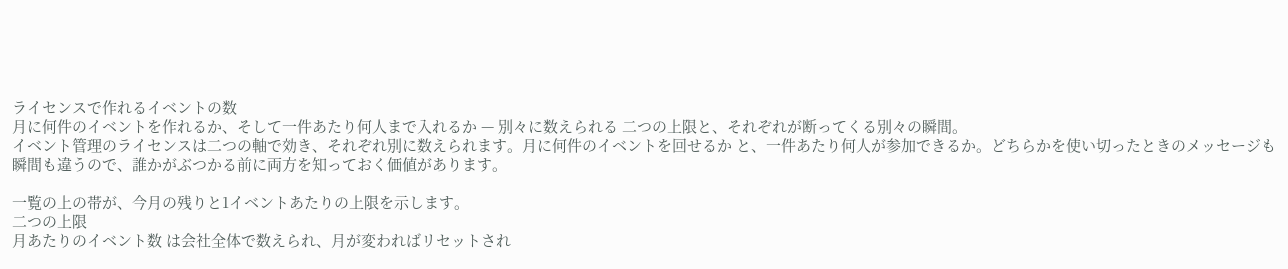ライセンスで作れるイベントの数
月に何件のイベントを作れるか、そして一件あたり何人まで入れるか — 別々に数えられる 二つの上限と、それぞれが断ってくる別々の瞬間。
イベント管理のライセンスは二つの軸で効き、それぞれ別に数えられます。月に何件のイベントを回せるか と、一件あたり何人が参加できるか。どちらかを使い切ったときのメッセージも瞬間も違うので、誰かがぶつかる前に両方を知っておく価値があります。

一覧の上の帯が、今月の残りと1イベントあたりの上限を示します。
二つの上限
月あたりのイベント数 は会社全体で数えられ、月が変わればリセットされ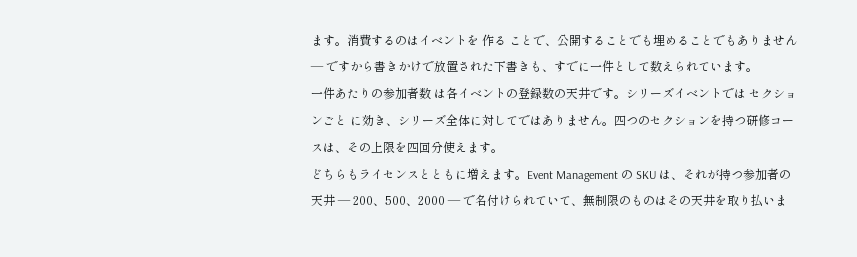ます。消費するのはイベントを 作る ことで、公開することでも埋めることでもありません — ですから書きかけで放置された下書きも、すでに一件として数えられています。
一件あたりの参加者数 は各イベントの登録数の天井です。シリーズイベントでは セクションごと に効き、シリーズ全体に対してではありません。四つのセクションを持つ研修コースは、その上限を四回分使えます。
どちらもライセンスとともに増えます。Event Management の SKU は、それが持つ参加者の天井 — 200、500、2000 — で名付けられていて、無制限のものはその天井を取り払いま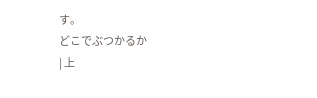す。
どこでぶつかるか
| 上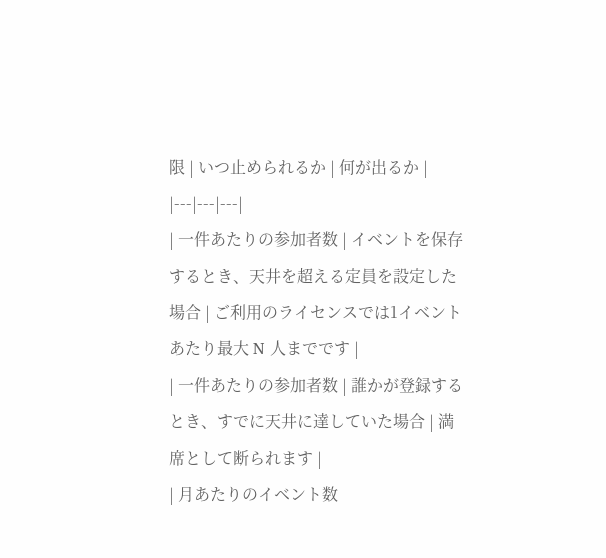限 | いつ止められるか | 何が出るか |
|---|---|---|
| 一件あたりの参加者数 | イベントを保存するとき、天井を超える定員を設定した場合 | ご利用のライセンスでは1イベントあたり最大 N 人までです |
| 一件あたりの参加者数 | 誰かが登録するとき、すでに天井に達していた場合 | 満席として断られます |
| 月あたりのイベント数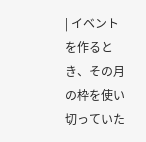| イベントを作るとき、その月の枠を使い切っていた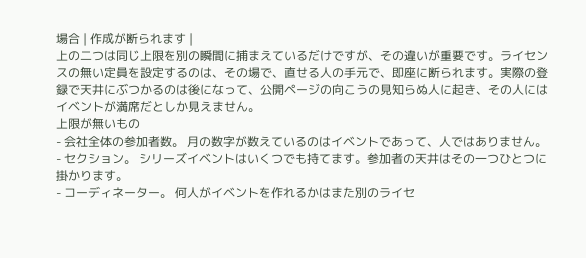場合 | 作成が断られます |
上の二つは同じ上限を別の瞬間に捕まえているだけですが、その違いが重要です。ライセンスの無い定員を設定するのは、その場で、直せる人の手元で、即座に断られます。実際の登録で天井にぶつかるのは後になって、公開ページの向こうの見知らぬ人に起き、その人にはイベントが満席だとしか見えません。
上限が無いもの
- 会社全体の参加者数。 月の数字が数えているのはイベントであって、人ではありません。
- セクション。 シリーズイベントはいくつでも持てます。参加者の天井はその一つひとつに掛かります。
- コーディネーター。 何人がイベントを作れるかはまた別のライセ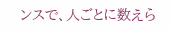ンスで、人ごとに数えら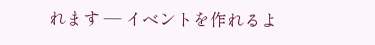れます — イベントを作れるよ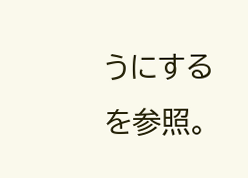うにするを参照。